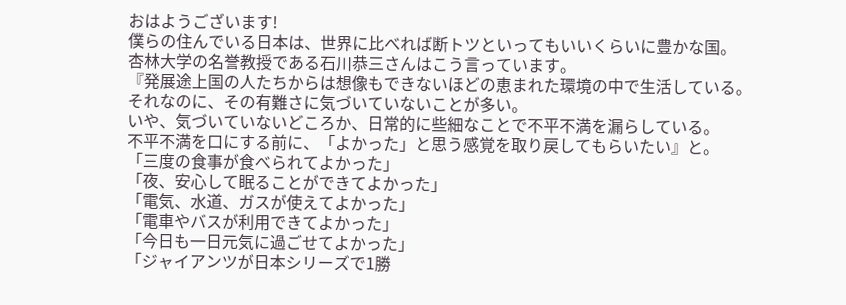おはようございます!
僕らの住んでいる日本は、世界に比べれば断トツといってもいいくらいに豊かな国。
杏林大学の名誉教授である石川恭三さんはこう言っています。
『発展途上国の人たちからは想像もできないほどの恵まれた環境の中で生活している。
それなのに、その有難さに気づいていないことが多い。
いや、気づいていないどころか、日常的に些細なことで不平不満を漏らしている。
不平不満を口にする前に、「よかった」と思う感覚を取り戻してもらいたい』と。
「三度の食事が食べられてよかった」
「夜、安心して眠ることができてよかった」
「電気、水道、ガスが使えてよかった」
「電車やバスが利用できてよかった」
「今日も一日元気に過ごせてよかった」
「ジャイアンツが日本シリーズで1勝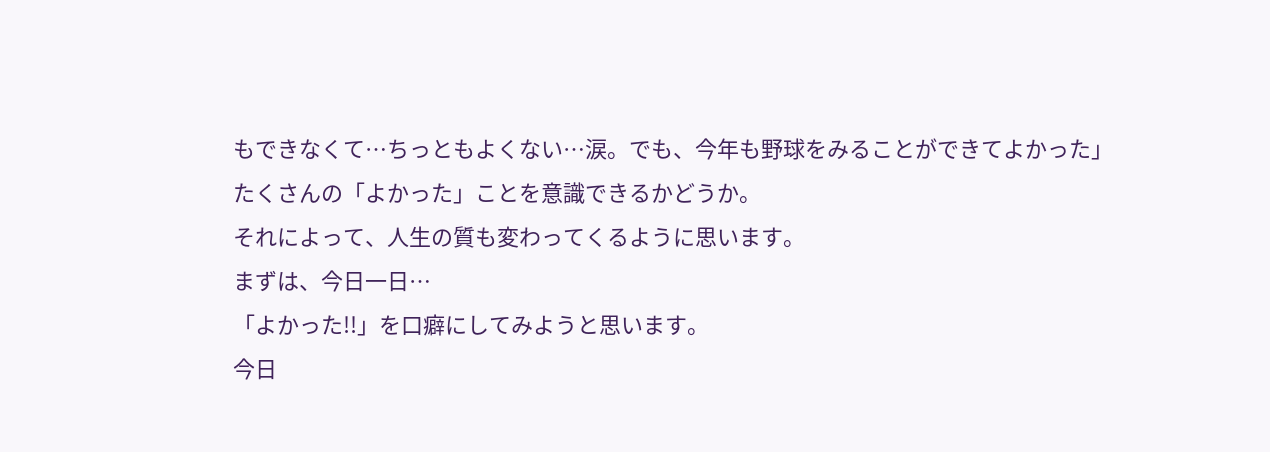もできなくて…ちっともよくない…涙。でも、今年も野球をみることができてよかった」
たくさんの「よかった」ことを意識できるかどうか。
それによって、人生の質も変わってくるように思います。
まずは、今日一日…
「よかった!!」を口癖にしてみようと思います。
今日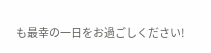も最幸の一日をお過ごしください!